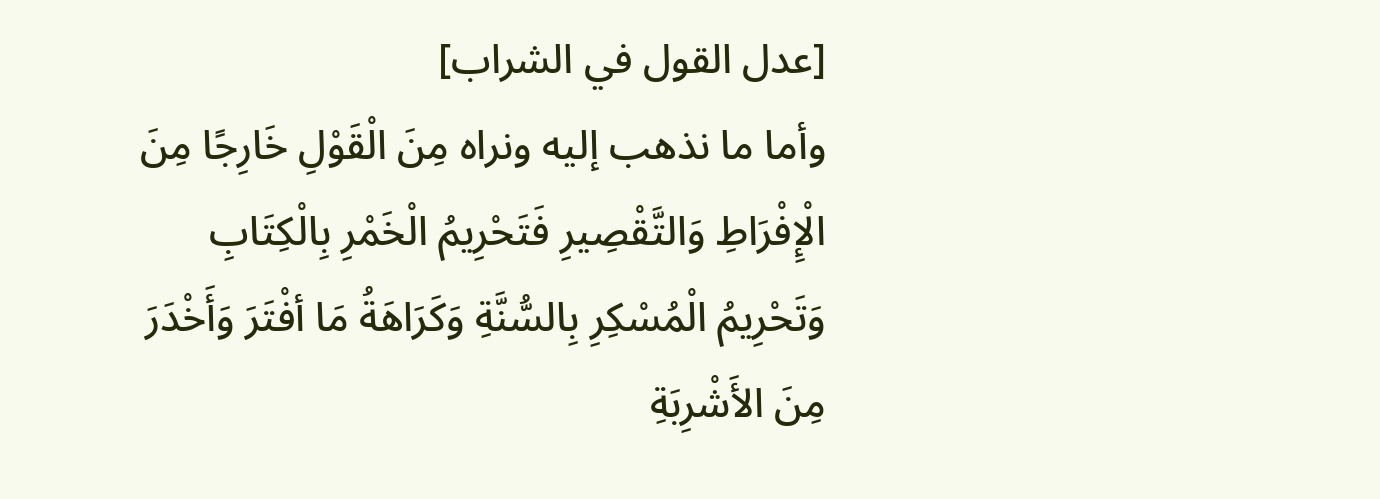[عدل القول في الشراب]
وأما ما نذهب إليه ونراه مِنَ الْقَوْلِ خَارِجًا مِنَ الْإِفْرَاطِ وَالتَّقْصِيرِ فَتَحْرِيمُ الْخَمْرِ بِالْكِتَابِ وَتَحْرِيمُ الْمُسْكِرِ بِالسُّنَّةِ وَكَرَاهَةُ مَا أفْتَرَ وَأَخْدَرَ مِنَ الأَشْرِبَةِ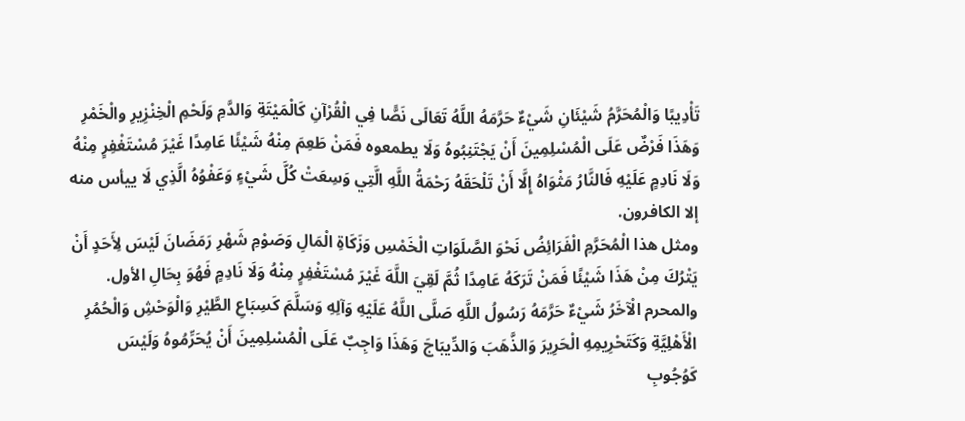تَأْدِيبًا وَالْمُحَرَّمُ شَيْئَانِ شَيْءٌ حَرَّمَهُ اللَّهُ تَعَالَى نَصًّا فِي الْقُرْآنِ كَالْمَيْتَةِ وَالدَّمِ وَلَحْمِ الْخِنْزِيرِ والْخَمْرِ وَهَذَا فَرْضٌ عَلَى الْمُسْلِمِينَ أَنْ يَجْتَنِبُوهُ وَلَا يطمعوه فَمَنْ طَعِمَ مِنْهُ شَيْئًا عَامِدًا غَيْرَ مُسْتَغْفِرٍ مِنْهُ وَلَا نَادِمٍ عَلَيْهِ فَالنَّارُ مَثْوَاهُ إِلَّا أَنْ تَلْحَقَهُ رَحْمَةُ اللَّهِ الَّتِي وَسِعَتْ كُلَّ شَيْءٍ وَعَفْوُهُ الَّذِي لَا ييأس منه إلا الكافرون.
ومثل هذا الْمُحَرَّمِ الْفَرَائِضُ نَحْوَ الصَّلَوَاتِ الْخَمْسِ وَزَكَاةِ الْمَالِ وَصَوْمِ شَهْرِ رَمَضَانَ لَيْسَ لِأَحَدٍ أَنْ يَتْرُكَ مِنْ هَذَا شَيْئًا فَمَنْ تَرَكَهُ عَامِدًا ثُمَّ لَقِيَ اللَّهَ غَيْرَ مُسْتَغْفِرٍ مِنْهُ وَلَا نَادِمٍ فَهُوَ بِحَالِ الأول.
والمحرم الْآخَرُ شَيْءٌ حَرَّمَهُ رَسُولُ اللَّهِ صَلَّى اللَّهُ عَلَيْهِ وَآلِهِ وَسَلَّمَ كَسِبَاعِ الطَّيْرِ وَالْوَحْشِ وَالْحُمُرِ الْأَهْلِيَّةِ وَكَتَحْرِيمِهِ الْحَرِيرَ وَالذَّهَبَ وَالدِّيبَاجَ وَهَذَا وَاجِبٌ عَلَى الْمُسْلِمِينَ أَنْ يُحَرِّمُوهُ وَلَيْسَ كَوُجُوبِ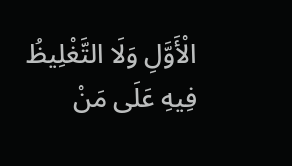الْأَوَّلِ وَلَا التَّغْلِيظُ فِيهِ عَلَى مَنْ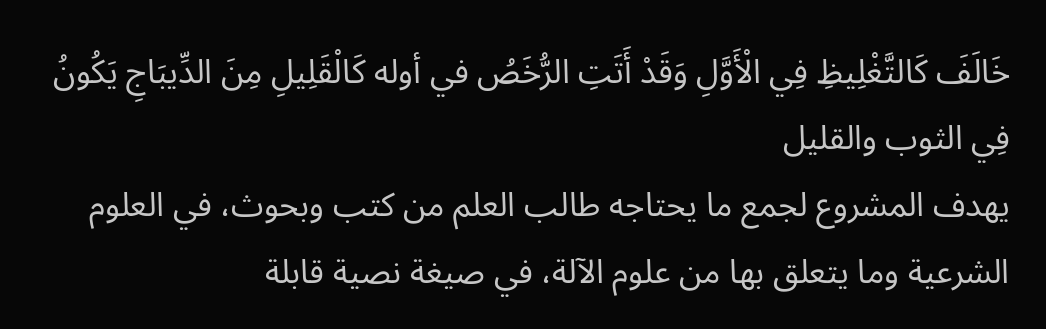خَالَفَ كَالتَّغْلِيظِ فِي الْأَوَّلِ وَقَدْ أَتَتِ الرُّخَصُ في أوله كَالْقَلِيلِ مِنَ الدِّيبَاجِ يَكُونُ فِي الثوب والقليل
يهدف المشروع لجمع ما يحتاجه طالب العلم من كتب وبحوث، في العلوم الشرعية وما يتعلق بها من علوم الآلة، في صيغة نصية قابلة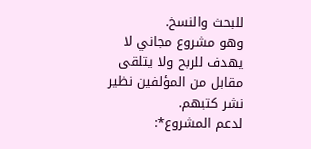للبحث والنسخ.
وهو مشروع مجاني لا يهدف للربح ولا يتلقى مقابل من المؤلفين نظير نشر كتبهم.
لدعم المشروع*: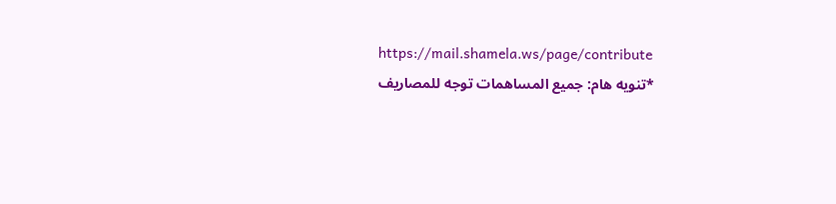https://mail.shamela.ws/page/contribute
*تنويه هام: جميع المساهمات توجه للمصاريف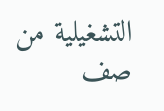التشغيلية من صف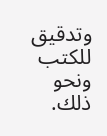وتدقيق للكتب ونحو ذلك.